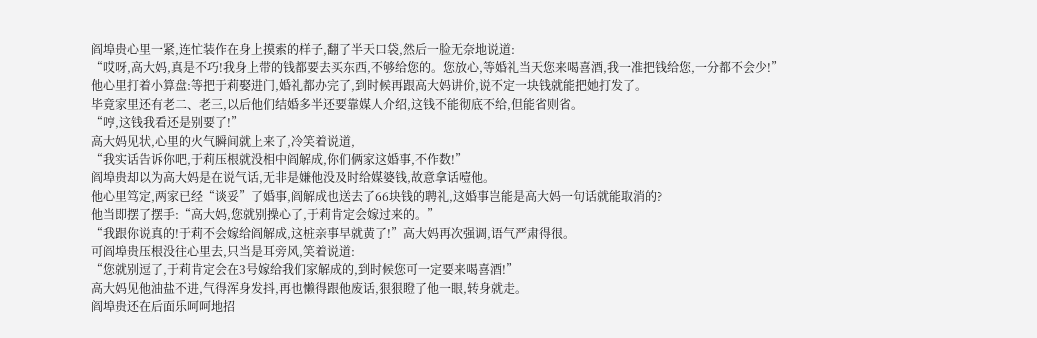阎埠贵心里一紧,连忙装作在身上摸索的样子,翻了半天口袋,然后一脸无奈地说道:
“哎呀,高大妈,真是不巧!我身上带的钱都要去买东西,不够给您的。您放心,等婚礼当天您来喝喜酒,我一准把钱给您,一分都不会少!”
他心里打着小算盘:等把于莉娶进门,婚礼都办完了,到时候再跟高大妈讲价,说不定一块钱就能把她打发了。
毕竟家里还有老二、老三,以后他们结婚多半还要靠媒人介绍,这钱不能彻底不给,但能省则省。
“哼,这钱我看还是别要了!”
高大妈见状,心里的火气瞬间就上来了,冷笑着说道,
“我实话告诉你吧,于莉压根就没相中阎解成,你们俩家这婚事,不作数!”
阎埠贵却以为高大妈是在说气话,无非是嫌他没及时给媒婆钱,故意拿话噎他。
他心里笃定,两家已经“谈妥”了婚事,阎解成也送去了66块钱的聘礼,这婚事岂能是高大妈一句话就能取消的?
他当即摆了摆手:“高大妈,您就别操心了,于莉肯定会嫁过来的。”
“我跟你说真的!于莉不会嫁给阎解成,这桩亲事早就黄了!”高大妈再次强调,语气严肃得很。
可阎埠贵压根没往心里去,只当是耳旁风,笑着说道:
“您就别逗了,于莉肯定会在3号嫁给我们家解成的,到时候您可一定要来喝喜酒!”
高大妈见他油盐不进,气得浑身发抖,再也懒得跟他废话,狠狠瞪了他一眼,转身就走。
阎埠贵还在后面乐呵呵地招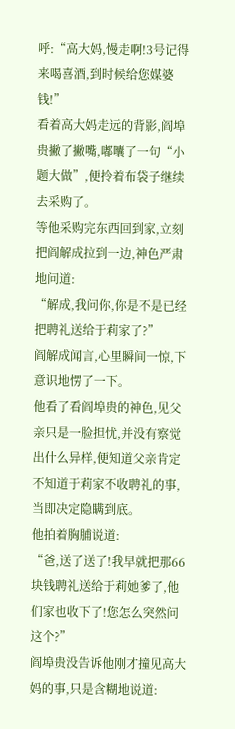呼:“高大妈,慢走啊!3号记得来喝喜酒,到时候给您媒婆钱!”
看着高大妈走远的背影,阎埠贵撇了撇嘴,嘟囔了一句“小题大做”,便拎着布袋子继续去采购了。
等他采购完东西回到家,立刻把阎解成拉到一边,神色严肃地问道:
“解成,我问你,你是不是已经把聘礼送给于莉家了?”
阎解成闻言,心里瞬间一惊,下意识地愣了一下。
他看了看阎埠贵的神色,见父亲只是一脸担忧,并没有察觉出什么异样,便知道父亲肯定不知道于莉家不收聘礼的事,当即决定隐瞒到底。
他拍着胸脯说道:
“爸,送了送了!我早就把那66块钱聘礼送给于莉她爹了,他们家也收下了!您怎么突然问这个?”
阎埠贵没告诉他刚才撞见高大妈的事,只是含糊地说道: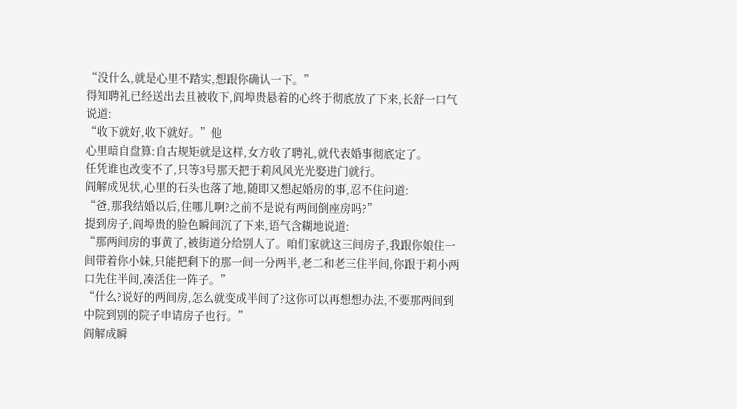“没什么,就是心里不踏实,想跟你确认一下。”
得知聘礼已经送出去且被收下,阎埠贵悬着的心终于彻底放了下来,长舒一口气说道:
“收下就好,收下就好。”他
心里暗自盘算:自古规矩就是这样,女方收了聘礼,就代表婚事彻底定了。
任凭谁也改变不了,只等3号那天把于莉风风光光娶进门就行。
阎解成见状,心里的石头也落了地,随即又想起婚房的事,忍不住问道:
“爸,那我结婚以后,住哪儿啊?之前不是说有两间倒座房吗?”
提到房子,阎埠贵的脸色瞬间沉了下来,语气含糊地说道:
“那两间房的事黄了,被街道分给别人了。咱们家就这三间房子,我跟你娘住一间带着你小妹,只能把剩下的那一间一分两半,老二和老三住半间,你跟于莉小两口先住半间,凑活住一阵子。”
“什么?说好的两间房,怎么就变成半间了?这你可以再想想办法,不要那两间到中院到别的院子申请房子也行。”
阎解成瞬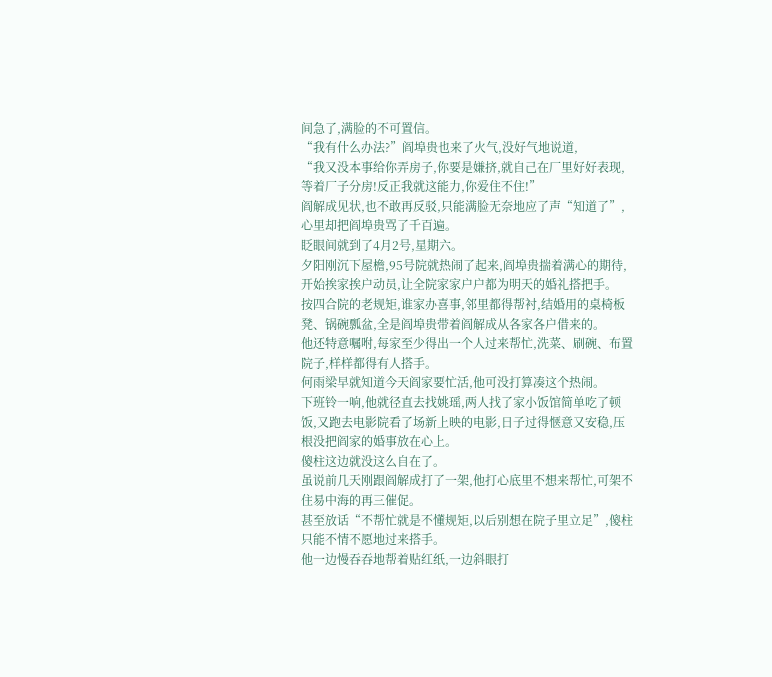间急了,满脸的不可置信。
“我有什么办法?”阎埠贵也来了火气,没好气地说道,
“我又没本事给你弄房子,你要是嫌挤,就自己在厂里好好表现,等着厂子分房!反正我就这能力,你爱住不住!”
阎解成见状,也不敢再反驳,只能满脸无奈地应了声“知道了”,心里却把阎埠贵骂了千百遍。
眨眼间就到了4月2号,星期六。
夕阳刚沉下屋檐,95号院就热闹了起来,阎埠贵揣着满心的期待,开始挨家挨户动员,让全院家家户户都为明天的婚礼搭把手。
按四合院的老规矩,谁家办喜事,邻里都得帮衬,结婚用的桌椅板凳、锅碗瓢盆,全是阎埠贵带着阎解成从各家各户借来的。
他还特意嘱咐,每家至少得出一个人过来帮忙,洗菜、刷碗、布置院子,样样都得有人搭手。
何雨梁早就知道今天阎家要忙活,他可没打算凑这个热闹。
下班铃一响,他就径直去找姚瑶,两人找了家小饭馆简单吃了顿饭,又跑去电影院看了场新上映的电影,日子过得惬意又安稳,压根没把阎家的婚事放在心上。
傻柱这边就没这么自在了。
虽说前几天刚跟阎解成打了一架,他打心底里不想来帮忙,可架不住易中海的再三催促。
甚至放话“不帮忙就是不懂规矩,以后别想在院子里立足”,傻柱只能不情不愿地过来搭手。
他一边慢吞吞地帮着贴红纸,一边斜眼打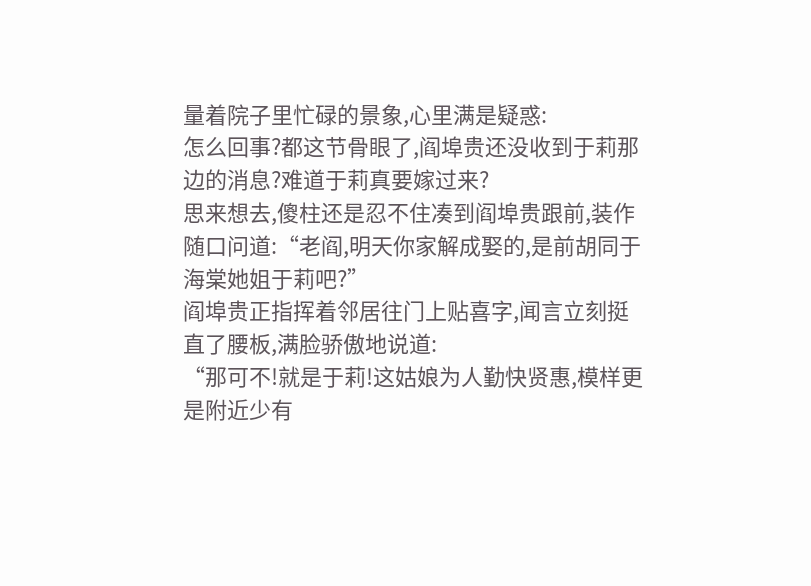量着院子里忙碌的景象,心里满是疑惑:
怎么回事?都这节骨眼了,阎埠贵还没收到于莉那边的消息?难道于莉真要嫁过来?
思来想去,傻柱还是忍不住凑到阎埠贵跟前,装作随口问道:“老阎,明天你家解成娶的,是前胡同于海棠她姐于莉吧?”
阎埠贵正指挥着邻居往门上贴喜字,闻言立刻挺直了腰板,满脸骄傲地说道:
“那可不!就是于莉!这姑娘为人勤快贤惠,模样更是附近少有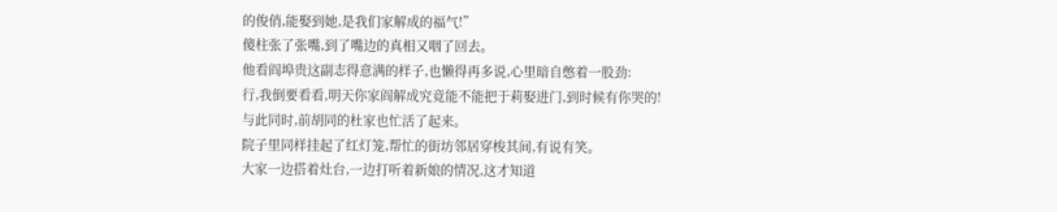的俊俏,能娶到她,是我们家解成的福气!”
傻柱张了张嘴,到了嘴边的真相又咽了回去。
他看阎埠贵这副志得意满的样子,也懒得再多说,心里暗自憋着一股劲:
行,我倒要看看,明天你家阎解成究竟能不能把于莉娶进门,到时候有你哭的!
与此同时,前胡同的杜家也忙活了起来。
院子里同样挂起了红灯笼,帮忙的街坊邻居穿梭其间,有说有笑。
大家一边搭着灶台,一边打听着新娘的情况,这才知道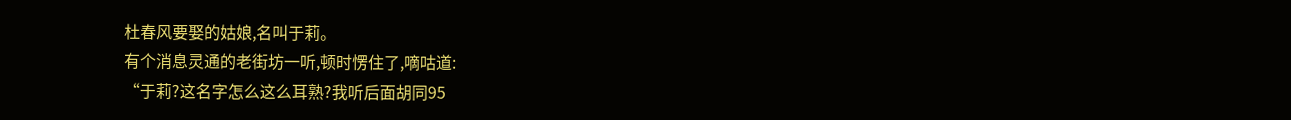杜春风要娶的姑娘,名叫于莉。
有个消息灵通的老街坊一听,顿时愣住了,嘀咕道:
“于莉?这名字怎么这么耳熟?我听后面胡同95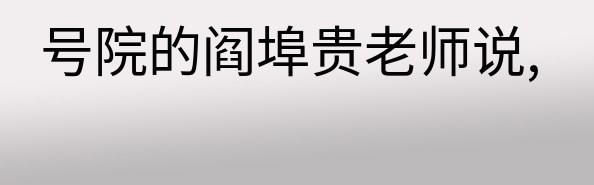号院的阎埠贵老师说,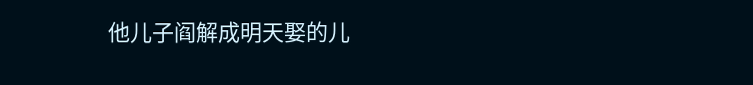他儿子阎解成明天娶的儿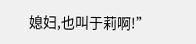媳妇,也叫于莉啊!”